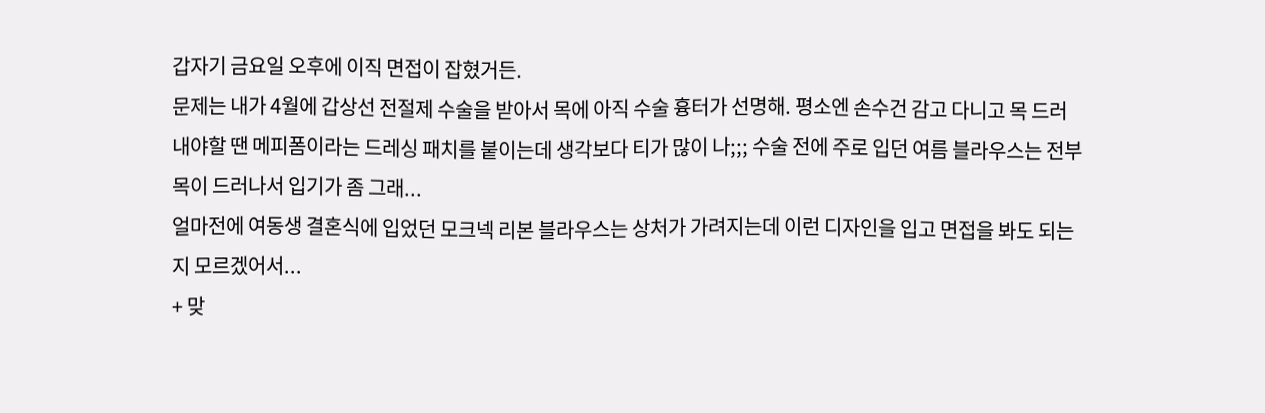갑자기 금요일 오후에 이직 면접이 잡혔거든.
문제는 내가 4월에 갑상선 전절제 수술을 받아서 목에 아직 수술 흉터가 선명해. 평소엔 손수건 감고 다니고 목 드러내야할 땐 메피폼이라는 드레싱 패치를 붙이는데 생각보다 티가 많이 나;;; 수술 전에 주로 입던 여름 블라우스는 전부 목이 드러나서 입기가 좀 그래...
얼마전에 여동생 결혼식에 입었던 모크넥 리본 블라우스는 상처가 가려지는데 이런 디자인을 입고 면접을 봐도 되는지 모르겠어서...
+ 맞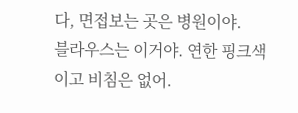다, 면접보는 곳은 병원이야.
블라우스는 이거야. 연한 핑크색이고 비침은 없어.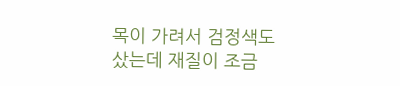목이 가려서 검정색도 샀는데 재질이 조금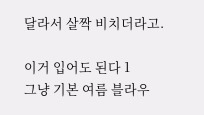달라서 살짝 비치더라고.

이거 입어도 된다 1
그냥 기본 여름 블라우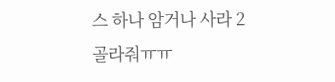스 하나 암거나 사라 2
골라줘ㅠㅠ